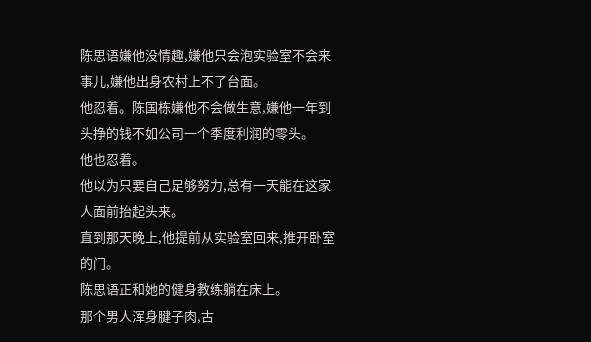陈思语嫌他没情趣,嫌他只会泡实验室不会来事儿,嫌他出身农村上不了台面。
他忍着。陈国栋嫌他不会做生意,嫌他一年到头挣的钱不如公司一个季度利润的零头。
他也忍着。
他以为只要自己足够努力,总有一天能在这家人面前抬起头来。
直到那天晚上,他提前从实验室回来,推开卧室的门。
陈思语正和她的健身教练躺在床上。
那个男人浑身腱子肉,古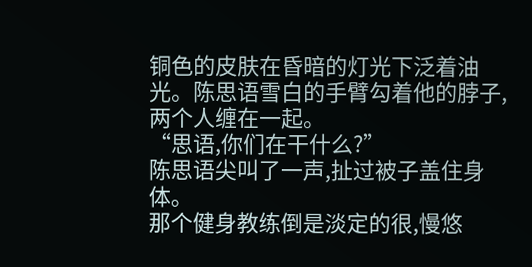铜色的皮肤在昏暗的灯光下泛着油光。陈思语雪白的手臂勾着他的脖子,两个人缠在一起。
“思语,你们在干什么?”
陈思语尖叫了一声,扯过被子盖住身体。
那个健身教练倒是淡定的很,慢悠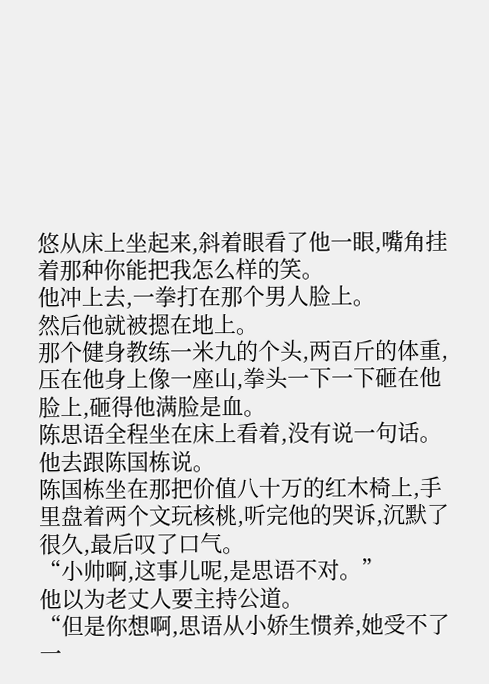悠从床上坐起来,斜着眼看了他一眼,嘴角挂着那种你能把我怎么样的笑。
他冲上去,一拳打在那个男人脸上。
然后他就被摁在地上。
那个健身教练一米九的个头,两百斤的体重,压在他身上像一座山,拳头一下一下砸在他脸上,砸得他满脸是血。
陈思语全程坐在床上看着,没有说一句话。
他去跟陈国栋说。
陈国栋坐在那把价值八十万的红木椅上,手里盘着两个文玩核桃,听完他的哭诉,沉默了很久,最后叹了口气。
“小帅啊,这事儿呢,是思语不对。”
他以为老丈人要主持公道。
“但是你想啊,思语从小娇生惯养,她受不了一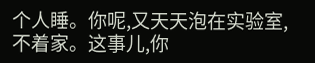个人睡。你呢,又天天泡在实验室,不着家。这事儿,你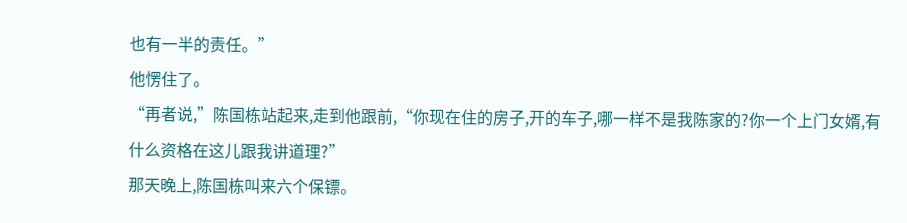也有一半的责任。”
他愣住了。
“再者说,”陈国栋站起来,走到他跟前,“你现在住的房子,开的车子,哪一样不是我陈家的?你一个上门女婿,有什么资格在这儿跟我讲道理?”
那天晚上,陈国栋叫来六个保镖。